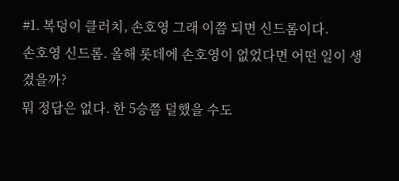#1. 복덩이 클러치, 손호영 그래 이쯤 되면 신드롬이다.
손호영 신드롬. 올해 롯데에 손호영이 없었다면 어떤 일이 생겼을까?
뭐 정답은 없다. 한 5승쯤 덜했을 수도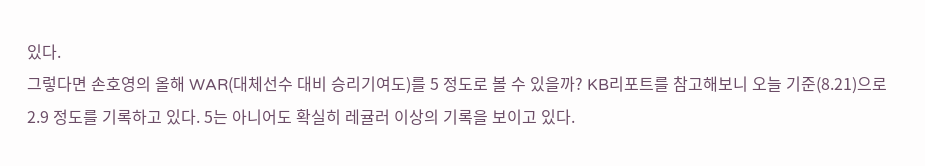있다.
그렇다면 손호영의 올해 WAR(대체선수 대비 승리기여도)를 5 정도로 볼 수 있을까? KB리포트를 참고해보니 오늘 기준(8.21)으로 2.9 정도를 기록하고 있다. 5는 아니어도 확실히 레귤러 이상의 기록을 보이고 있다.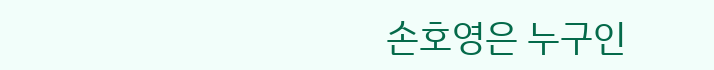손호영은 누구인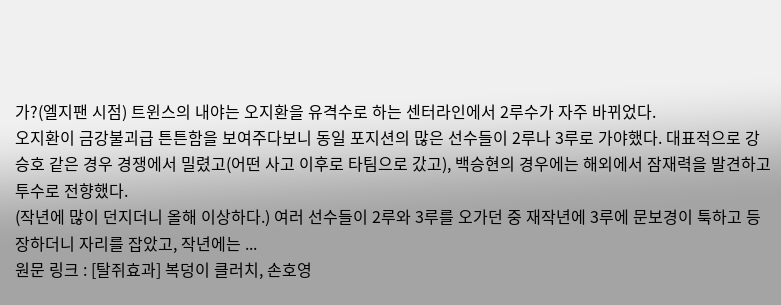가?(엘지팬 시점) 트윈스의 내야는 오지환을 유격수로 하는 센터라인에서 2루수가 자주 바뀌었다.
오지환이 금강불괴급 튼튼함을 보여주다보니 동일 포지션의 많은 선수들이 2루나 3루로 가야했다. 대표적으로 강승호 같은 경우 경쟁에서 밀렸고(어떤 사고 이후로 타팀으로 갔고), 백승현의 경우에는 해외에서 잠재력을 발견하고 투수로 전향했다.
(작년에 많이 던지더니 올해 이상하다.) 여러 선수들이 2루와 3루를 오가던 중 재작년에 3루에 문보경이 툭하고 등장하더니 자리를 잡았고, 작년에는 ...
원문 링크 : [탈쥐효과] 복덩이 클러치, 손호영